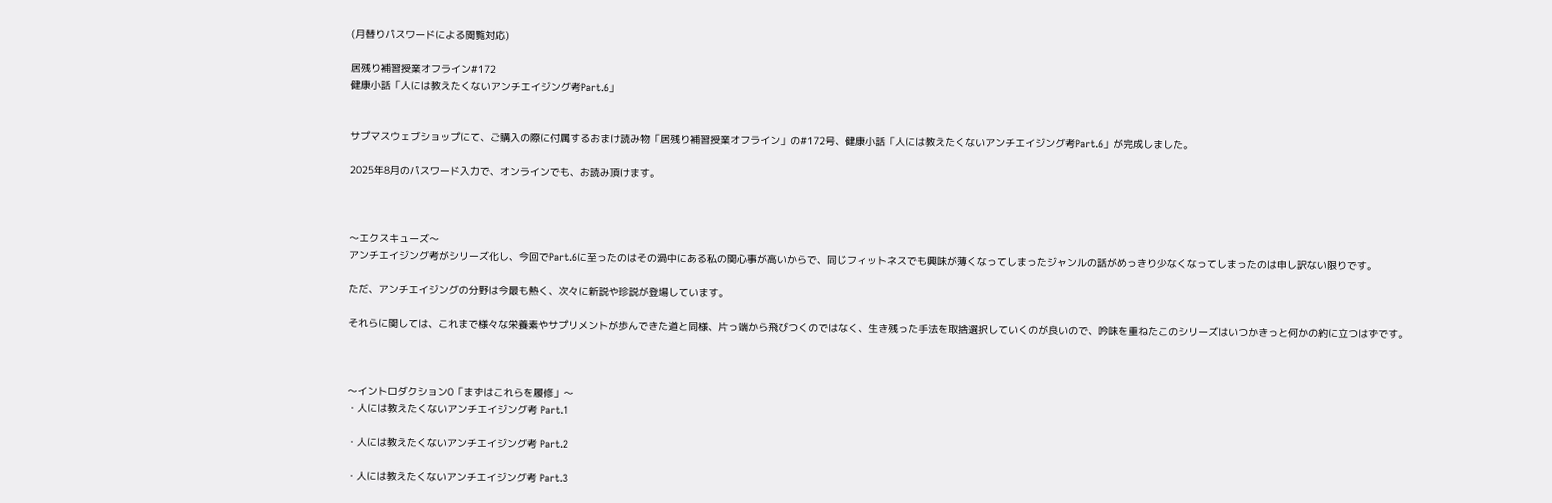(月替りパスワードによる閲覧対応)

居残り補習授業オフライン#172
健康小話「人には教えたくないアンチエイジング考Part.6」


サプマスウェブショップにて、ご購入の際に付属するおまけ読み物「居残り補習授業オフライン」の#172号、健康小話「人には教えたくないアンチエイジング考Part.6」が完成しました。

2025年8月のパスワード入力で、オンラインでも、お読み頂けます。



〜エクスキューズ〜
アンチエイジング考がシリーズ化し、今回でPart.6に至ったのはその渦中にある私の関心事が高いからで、同じフィットネスでも興味が薄くなってしまったジャンルの話がめっきり少なくなってしまったのは申し訳ない限りです。

ただ、アンチエイジングの分野は今最も熱く、次々に新説や珍説が登場しています。

それらに関しては、これまで様々な栄養素やサプリメントが歩んできた道と同様、片っ端から飛びつくのではなく、生き残った手法を取捨選択していくのが良いので、吟味を重ねたこのシリーズはいつかきっと何かの約に立つはずです。



〜イントロダクション0「まずはこれらを履修」〜
・人には教えたくないアンチエイジング考 Part.1

・人には教えたくないアンチエイジング考 Part.2

・人には教えたくないアンチエイジング考 Part.3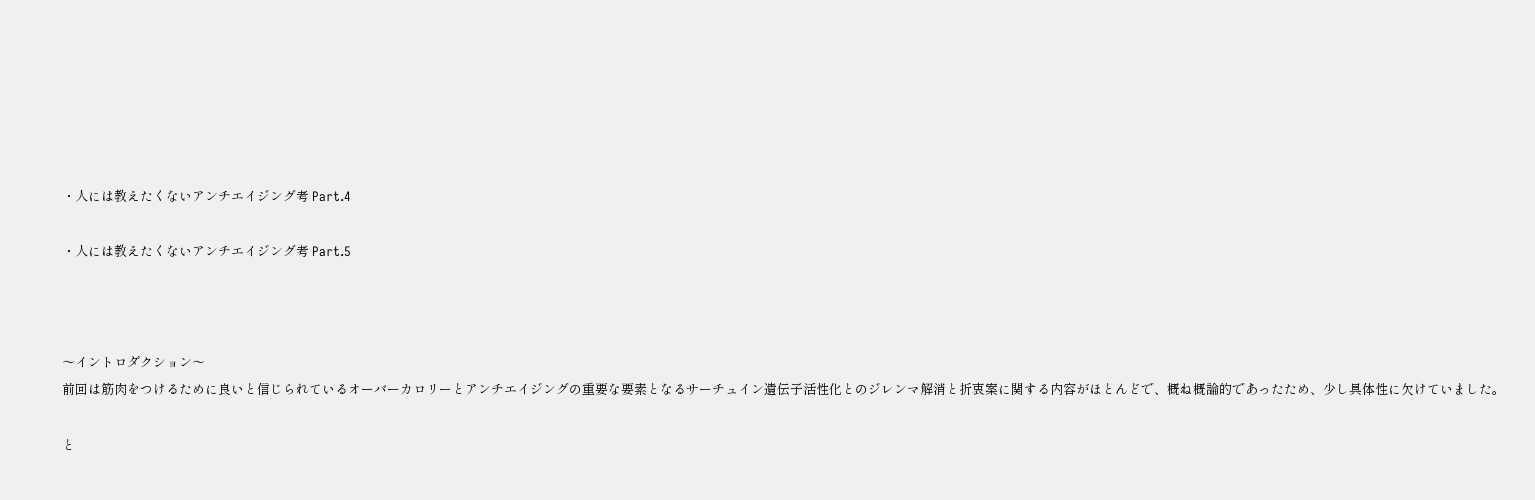・人には教えたくないアンチエイジング考 Part.4

・人には教えたくないアンチエイジング考 Part.5



〜イントロダクション〜
前回は筋肉をつけるために良いと信じられているオーバーカロリーとアンチエイジングの重要な要素となるサーチュイン遺伝子活性化とのジレンマ解消と折衷案に関する内容がほとんどで、概ね概論的であったため、少し具体性に欠けていました。

と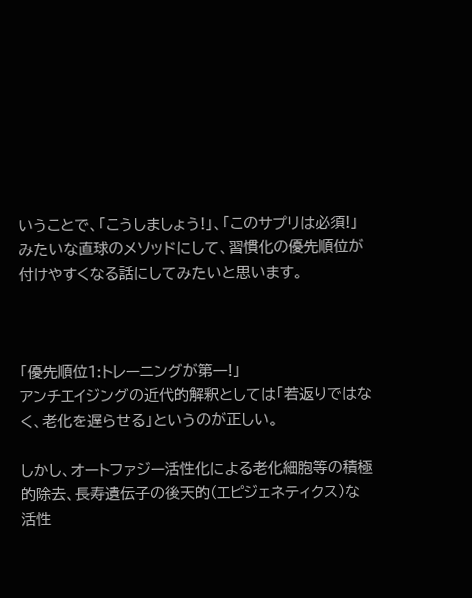いうことで、「こうしましょう!」、「このサプリは必須!」みたいな直球のメソッドにして、習慣化の優先順位が付けやすくなる話にしてみたいと思います。



「優先順位1:トレーニングが第一!」
アンチエイジングの近代的解釈としては「若返りではなく、老化を遅らせる」というのが正しい。

しかし、オートファジー活性化による老化細胞等の積極的除去、長寿遺伝子の後天的(エピジェネティクス)な活性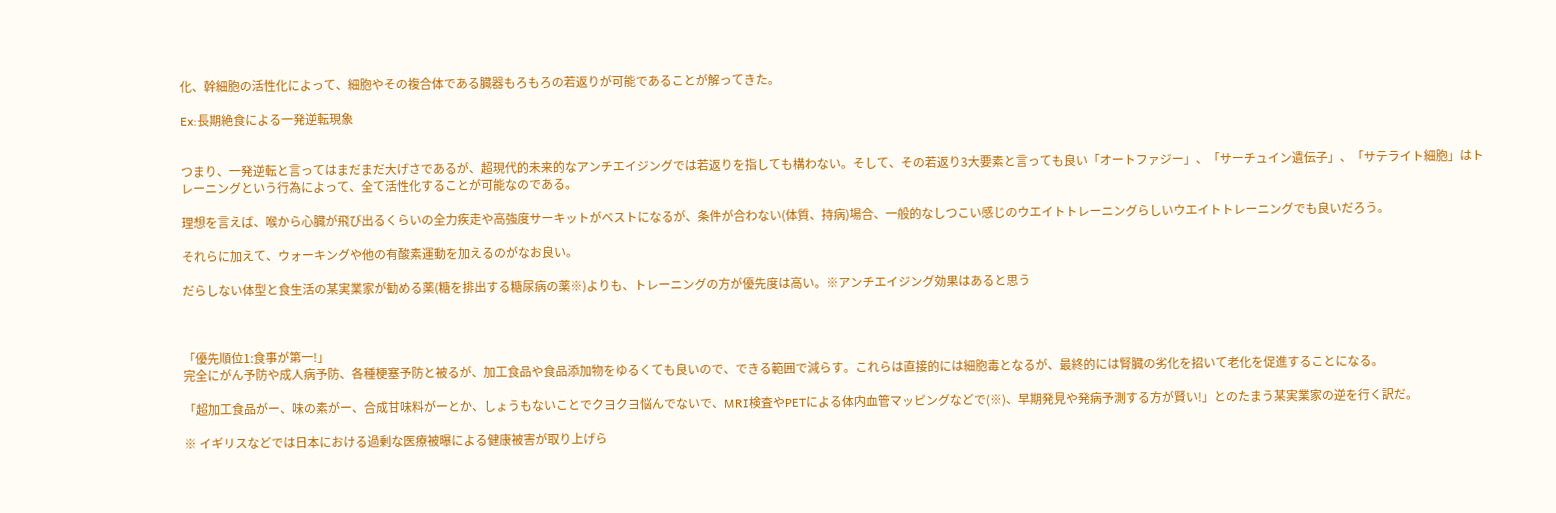化、幹細胞の活性化によって、細胞やその複合体である臓器もろもろの若返りが可能であることが解ってきた。

Ex:長期絶食による一発逆転現象


つまり、一発逆転と言ってはまだまだ大げさであるが、超現代的未来的なアンチエイジングでは若返りを指しても構わない。そして、その若返り3大要素と言っても良い「オートファジー」、「サーチュイン遺伝子」、「サテライト細胞」はトレーニングという行為によって、全て活性化することが可能なのである。

理想を言えば、喉から心臓が飛び出るくらいの全力疾走や高強度サーキットがベストになるが、条件が合わない(体質、持病)場合、一般的なしつこい感じのウエイトトレーニングらしいウエイトトレーニングでも良いだろう。

それらに加えて、ウォーキングや他の有酸素運動を加えるのがなお良い。

だらしない体型と食生活の某実業家が勧める薬(糖を排出する糖尿病の薬※)よりも、トレーニングの方が優先度は高い。※アンチエイジング効果はあると思う



「優先順位1:食事が第一!」
完全にがん予防や成人病予防、各種梗塞予防と被るが、加工食品や食品添加物をゆるくても良いので、できる範囲で減らす。これらは直接的には細胞毒となるが、最終的には腎臓の劣化を招いて老化を促進することになる。

「超加工食品がー、味の素がー、合成甘味料がーとか、しょうもないことでクヨクヨ悩んでないで、MRI検査やPETによる体内血管マッピングなどで(※)、早期発見や発病予測する方が賢い!」とのたまう某実業家の逆を行く訳だ。

※ イギリスなどでは日本における過剰な医療被曝による健康被害が取り上げら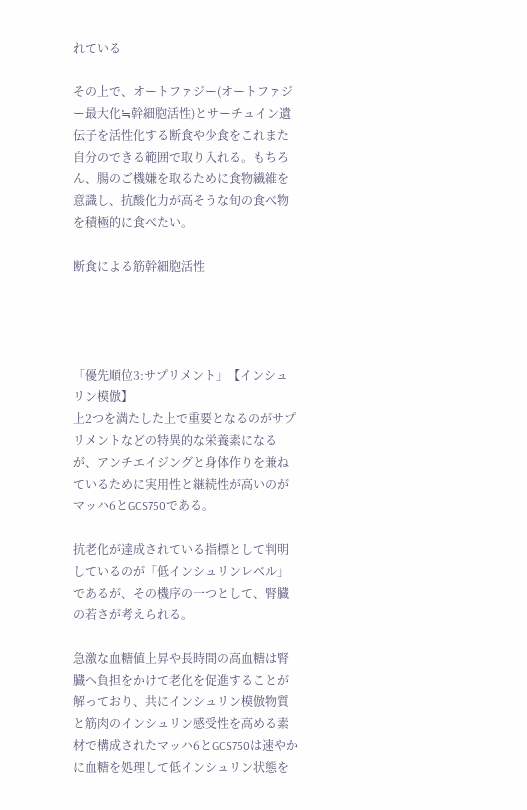れている

その上で、オートファジー(オートファジー最大化≒幹細胞活性)とサーチュイン遺伝子を活性化する断食や少食をこれまた自分のできる範囲で取り入れる。もちろん、腸のご機嫌を取るために食物繊維を意識し、抗酸化力が高そうな旬の食べ物を積極的に食べたい。

断食による筋幹細胞活性




「優先順位3:サプリメント」【インシュリン模倣】
上2つを満たした上で重要となるのがサプリメントなどの特異的な栄養素になるが、アンチエイジングと身体作りを兼ねているために実用性と継続性が高いのがマッハ6とGCS750である。

抗老化が達成されている指標として判明しているのが「低インシュリンレベル」であるが、その機序の一つとして、腎臓の若さが考えられる。

急激な血糖値上昇や長時間の高血糖は腎臓へ負担をかけて老化を促進することが解っており、共にインシュリン模倣物質と筋肉のインシュリン感受性を高める素材で構成されたマッハ6とGCS750は速やかに血糖を処理して低インシュリン状態を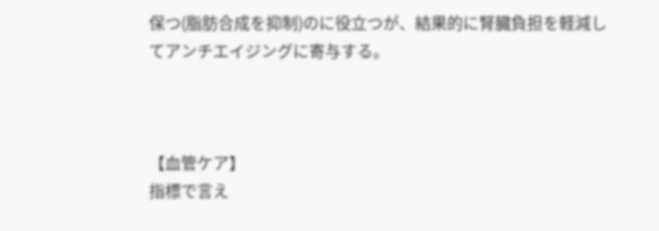保つ(脂肪合成を抑制)のに役立つが、結果的に腎臓負担を軽減してアンチエイジングに寄与する。



【血管ケア】
指標で言え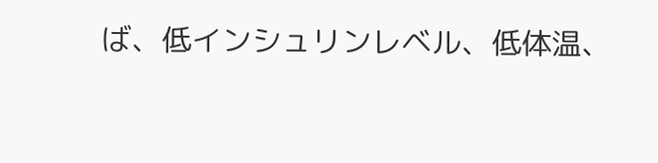ば、低インシュリンレベル、低体温、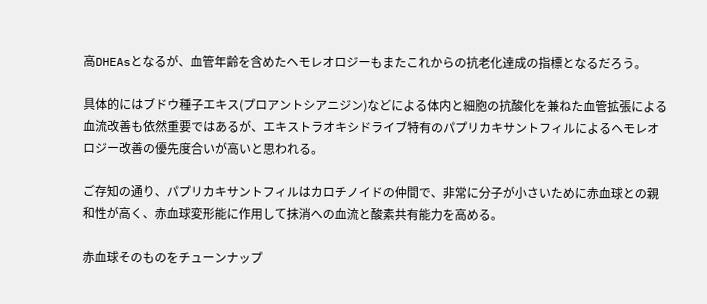高DHEAsとなるが、血管年齢を含めたヘモレオロジーもまたこれからの抗老化達成の指標となるだろう。

具体的にはブドウ種子エキス(プロアントシアニジン)などによる体内と細胞の抗酸化を兼ねた血管拡張による血流改善も依然重要ではあるが、エキストラオキシドライブ特有のパプリカキサントフィルによるヘモレオロジー改善の優先度合いが高いと思われる。

ご存知の通り、パプリカキサントフィルはカロチノイドの仲間で、非常に分子が小さいために赤血球との親和性が高く、赤血球変形能に作用して抹消への血流と酸素共有能力を高める。

赤血球そのものをチューンナップ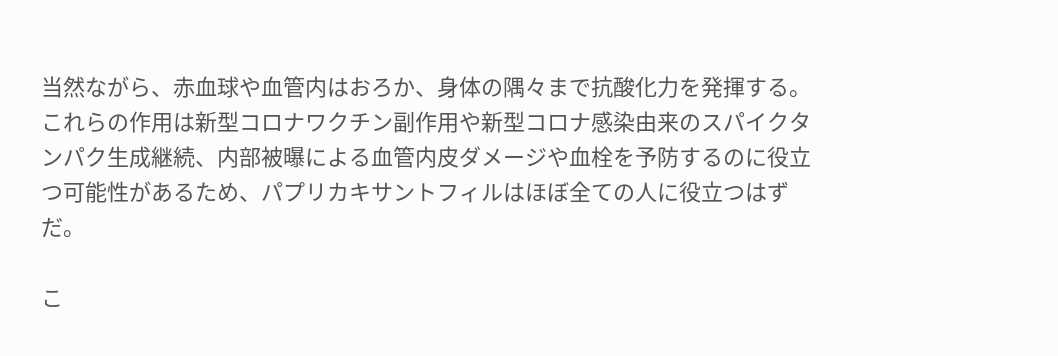当然ながら、赤血球や血管内はおろか、身体の隅々まで抗酸化力を発揮する。これらの作用は新型コロナワクチン副作用や新型コロナ感染由来のスパイクタンパク生成継続、内部被曝による血管内皮ダメージや血栓を予防するのに役立つ可能性があるため、パプリカキサントフィルはほぼ全ての人に役立つはずだ。

こ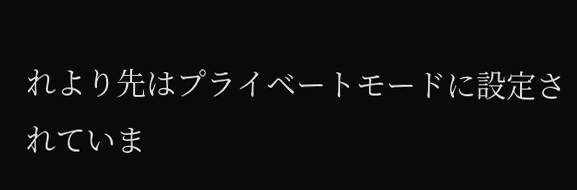れより先はプライベートモードに設定されていま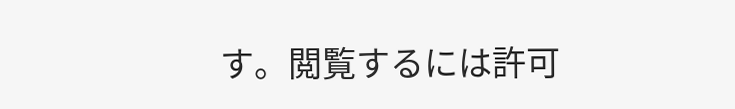す。閲覧するには許可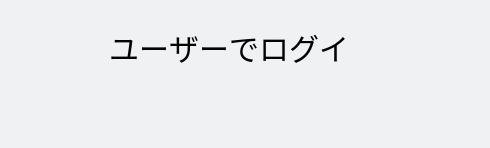ユーザーでログイ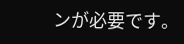ンが必要です。